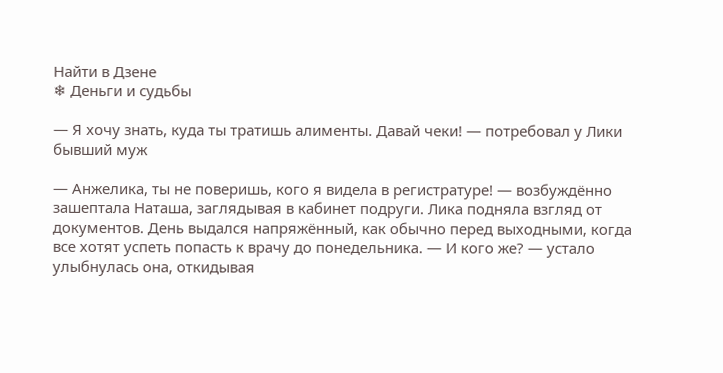Найти в Дзене
❄ Деньги и судьбы

— Я хочу знать, куда ты тратишь алименты. Давай чеки! — потребовал у Лики бывший муж

— Анжелика, ты не поверишь, кого я видела в регистратуре! — возбуждённо зашептала Наташа, заглядывая в кабинет подруги. Лика подняла взгляд от документов. День выдался напряжённый, как обычно перед выходными, когда все хотят успеть попасть к врачу до понедельника. — И кого же? — устало улыбнулась она, откидывая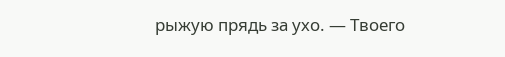рыжую прядь за ухо. — Твоего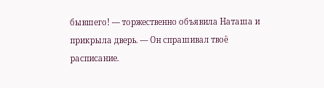бывшего! — торжественно объявила Наташа и прикрыла дверь. — Он спрашивал твоё расписание.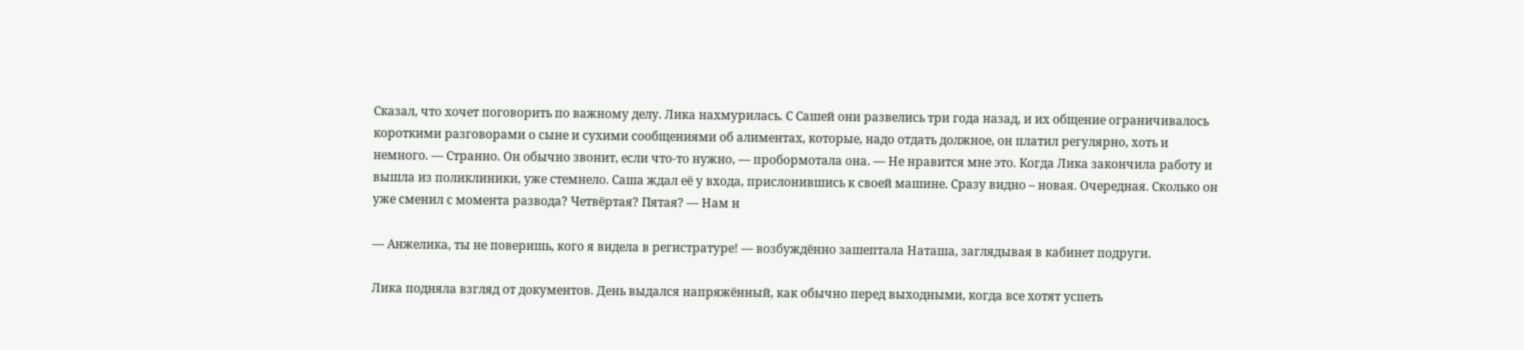Сказал, что хочет поговорить по важному делу. Лика нахмурилась. С Сашей они развелись три года назад, и их общение ограничивалось короткими разговорами о сыне и сухими сообщениями об алиментах, которые, надо отдать должное, он платил регулярно, хоть и немного. — Странно. Он обычно звонит, если что-то нужно, — пробормотала она. — Не нравится мне это. Когда Лика закончила работу и вышла из поликлиники, уже стемнело. Саша ждал её у входа, прислонившись к своей машине. Сразу видно – новая. Очередная. Сколько он уже сменил с момента развода? Четвёртая? Пятая? — Нам н

— Анжелика, ты не поверишь, кого я видела в регистратуре! — возбуждённо зашептала Наташа, заглядывая в кабинет подруги.

Лика подняла взгляд от документов. День выдался напряжённый, как обычно перед выходными, когда все хотят успеть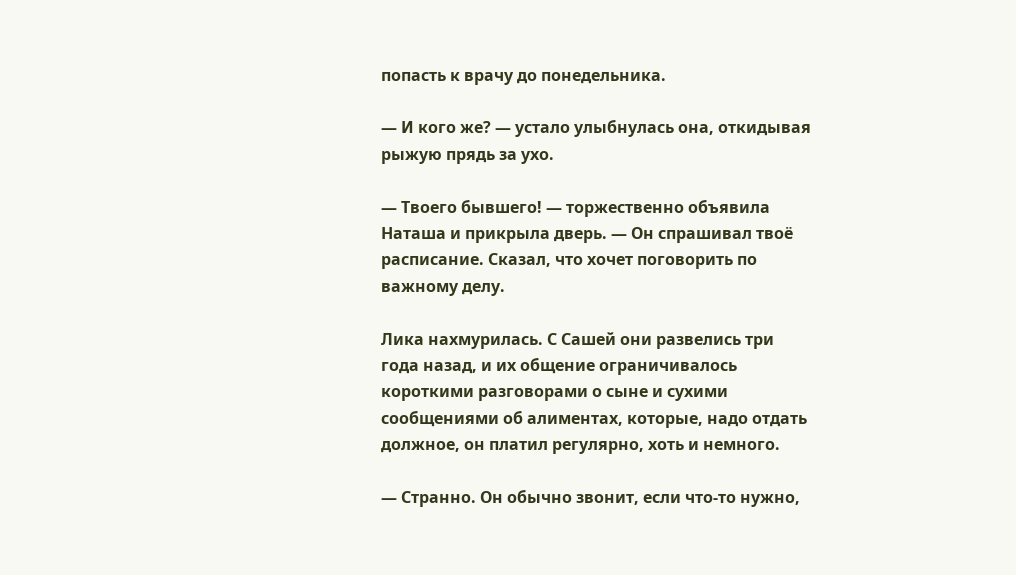попасть к врачу до понедельника.

— И кого же? — устало улыбнулась она, откидывая рыжую прядь за ухо.

— Твоего бывшего! — торжественно объявила Наташа и прикрыла дверь. — Он спрашивал твоё расписание. Сказал, что хочет поговорить по важному делу.

Лика нахмурилась. С Сашей они развелись три года назад, и их общение ограничивалось короткими разговорами о сыне и сухими сообщениями об алиментах, которые, надо отдать должное, он платил регулярно, хоть и немного.

— Странно. Он обычно звонит, если что-то нужно,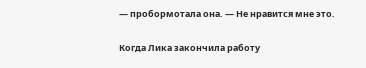— пробормотала она. — Не нравится мне это.

Когда Лика закончила работу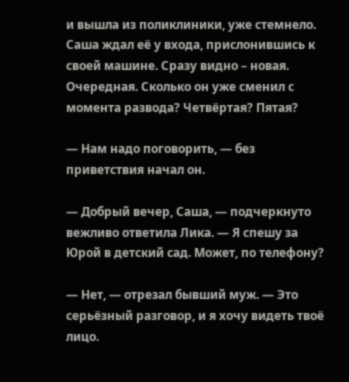и вышла из поликлиники, уже стемнело. Саша ждал её у входа, прислонившись к своей машине. Сразу видно – новая. Очередная. Сколько он уже сменил с момента развода? Четвёртая? Пятая?

— Нам надо поговорить, — без приветствия начал он.

— Добрый вечер, Саша, — подчеркнуто вежливо ответила Лика. — Я спешу за Юрой в детский сад. Может, по телефону?

— Нет, — отрезал бывший муж. — Это серьёзный разговор, и я хочу видеть твоё лицо.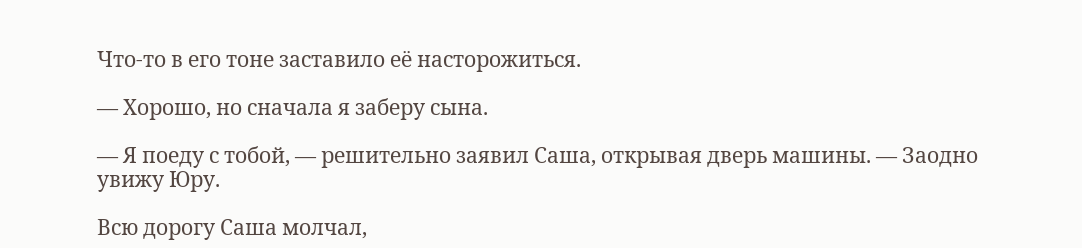Что-то в его тоне заставило её насторожиться.

— Хорошо, но сначала я заберу сына.

— Я поеду с тобой, — решительно заявил Саша, открывая дверь машины. — Заодно увижу Юру.

Всю дорогу Саша молчал,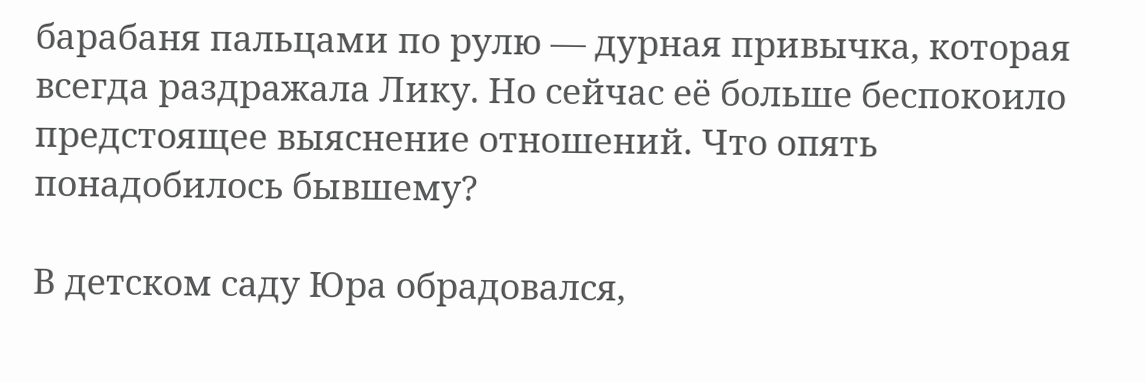барабаня пальцами по рулю — дурная привычка, которая всегда раздражала Лику. Но сейчас её больше беспокоило предстоящее выяснение отношений. Что опять понадобилось бывшему?

В детском саду Юра обрадовался,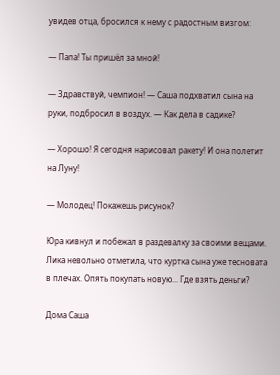увидев отца, бросился к нему с радостным визгом:

— Папа! Ты пришёл за мной!

— Здравствуй, чемпион! — Саша подхватил сына на руки, подбросил в воздух. — Как дела в садике?

— Хорошо! Я сегодня нарисовал ракету! И она полетит на Луну!

— Молодец! Покажешь рисунок?

Юра кивнул и побежал в раздевалку за своими вещами. Лика невольно отметила, что куртка сына уже тесновата в плечах. Опять покупать новую... Где взять деньги?

Дома Саша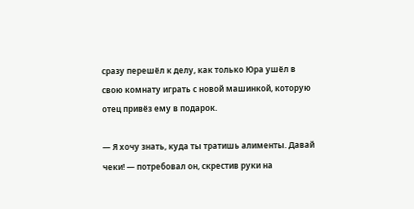сразу перешёл к делу, как только Юра ушёл в свою комнату играть с новой машинкой, которую отец привёз ему в подарок.

— Я хочу знать, куда ты тратишь алименты. Давай чеки! — потребовал он, скрестив руки на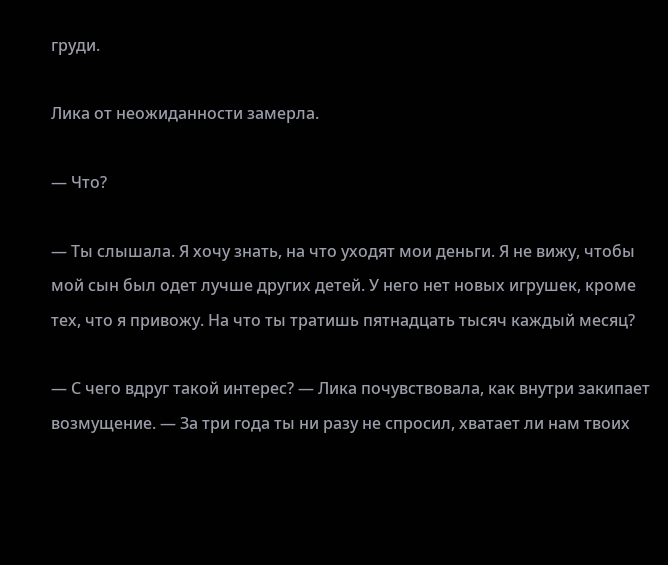груди.

Лика от неожиданности замерла.

— Что?

— Ты слышала. Я хочу знать, на что уходят мои деньги. Я не вижу, чтобы мой сын был одет лучше других детей. У него нет новых игрушек, кроме тех, что я привожу. На что ты тратишь пятнадцать тысяч каждый месяц?

— С чего вдруг такой интерес? — Лика почувствовала, как внутри закипает возмущение. — За три года ты ни разу не спросил, хватает ли нам твоих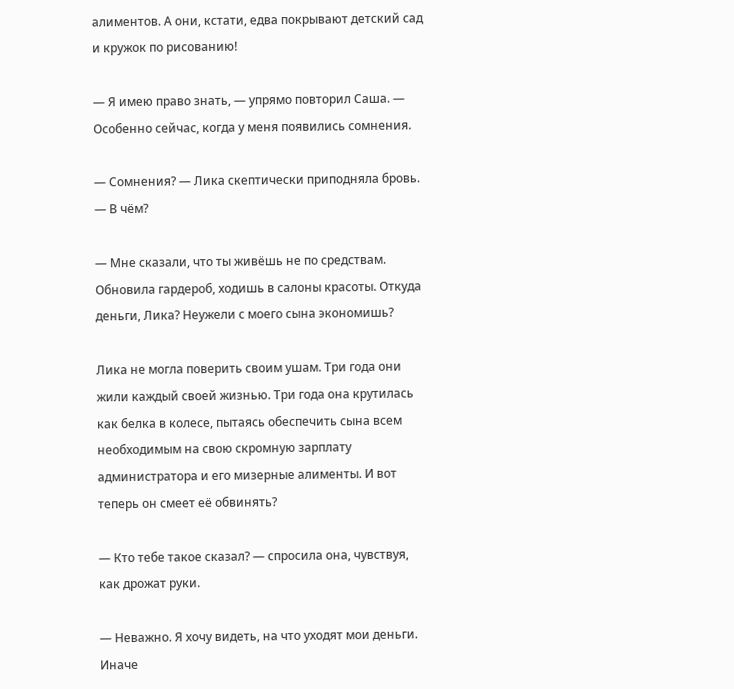алиментов. А они, кстати, едва покрывают детский сад и кружок по рисованию!

— Я имею право знать, — упрямо повторил Саша. — Особенно сейчас, когда у меня появились сомнения.

— Сомнения? — Лика скептически приподняла бровь. — В чём?

— Мне сказали, что ты живёшь не по средствам. Обновила гардероб, ходишь в салоны красоты. Откуда деньги, Лика? Неужели с моего сына экономишь?

Лика не могла поверить своим ушам. Три года они жили каждый своей жизнью. Три года она крутилась как белка в колесе, пытаясь обеспечить сына всем необходимым на свою скромную зарплату администратора и его мизерные алименты. И вот теперь он смеет её обвинять?

— Кто тебе такое сказал? — спросила она, чувствуя, как дрожат руки.

— Неважно. Я хочу видеть, на что уходят мои деньги. Иначе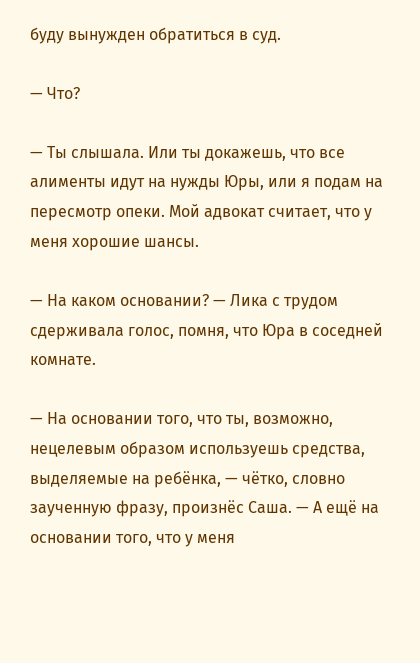буду вынужден обратиться в суд.

— Что?

— Ты слышала. Или ты докажешь, что все алименты идут на нужды Юры, или я подам на пересмотр опеки. Мой адвокат считает, что у меня хорошие шансы.

— На каком основании? — Лика с трудом сдерживала голос, помня, что Юра в соседней комнате.

— На основании того, что ты, возможно, нецелевым образом используешь средства, выделяемые на ребёнка, — чётко, словно заученную фразу, произнёс Саша. — А ещё на основании того, что у меня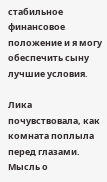стабильное финансовое положение и я могу обеспечить сыну лучшие условия.

Лика почувствовала, как комната поплыла перед глазами. Мысль о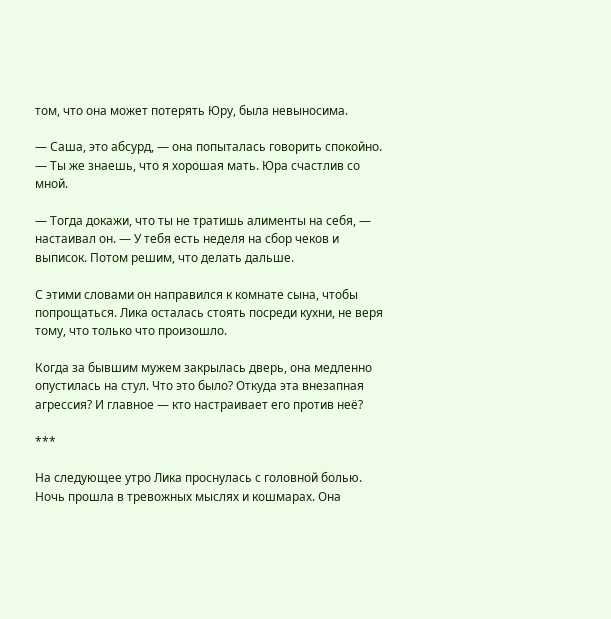том, что она может потерять Юру, была невыносима.

— Саша, это абсурд, — она попыталась говорить спокойно. — Ты же знаешь, что я хорошая мать. Юра счастлив со мной.

— Тогда докажи, что ты не тратишь алименты на себя, — настаивал он. — У тебя есть неделя на сбор чеков и выписок. Потом решим, что делать дальше.

С этими словами он направился к комнате сына, чтобы попрощаться. Лика осталась стоять посреди кухни, не веря тому, что только что произошло.

Когда за бывшим мужем закрылась дверь, она медленно опустилась на стул. Что это было? Откуда эта внезапная агрессия? И главное — кто настраивает его против неё?

***

На следующее утро Лика проснулась с головной болью. Ночь прошла в тревожных мыслях и кошмарах. Она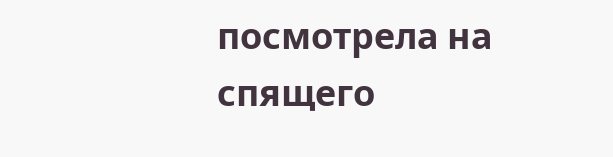посмотрела на спящего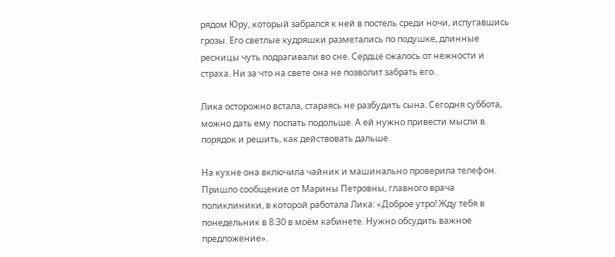рядом Юру, который забрался к ней в постель среди ночи, испугавшись грозы. Его светлые кудряшки разметались по подушке, длинные ресницы чуть подрагивали во сне. Сердце сжалось от нежности и страха. Ни за что на свете она не позволит забрать его.

Лика осторожно встала, стараясь не разбудить сына. Сегодня суббота, можно дать ему поспать подольше. А ей нужно привести мысли в порядок и решить, как действовать дальше.

На кухне она включила чайник и машинально проверила телефон. Пришло сообщение от Марины Петровны, главного врача поликлиники, в которой работала Лика: «Доброе утро! Жду тебя в понедельник в 8:30 в моём кабинете. Нужно обсудить важное предложение».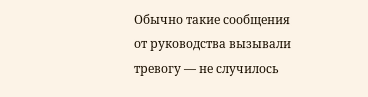Обычно такие сообщения от руководства вызывали тревогу — не случилось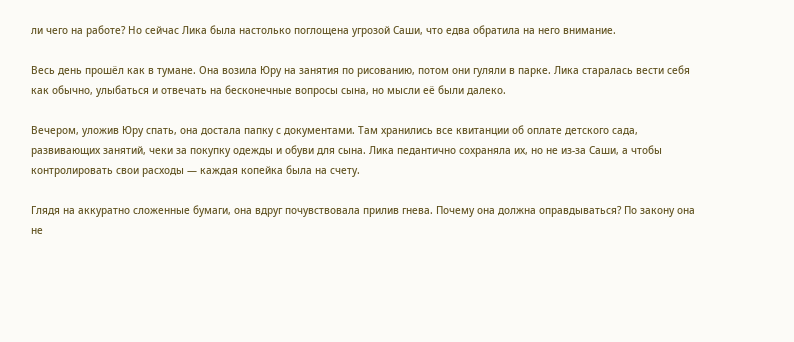ли чего на работе? Но сейчас Лика была настолько поглощена угрозой Саши, что едва обратила на него внимание.

Весь день прошёл как в тумане. Она возила Юру на занятия по рисованию, потом они гуляли в парке. Лика старалась вести себя как обычно, улыбаться и отвечать на бесконечные вопросы сына, но мысли её были далеко.

Вечером, уложив Юру спать, она достала папку с документами. Там хранились все квитанции об оплате детского сада, развивающих занятий, чеки за покупку одежды и обуви для сына. Лика педантично сохраняла их, но не из-за Саши, а чтобы контролировать свои расходы — каждая копейка была на счету.

Глядя на аккуратно сложенные бумаги, она вдруг почувствовала прилив гнева. Почему она должна оправдываться? По закону она не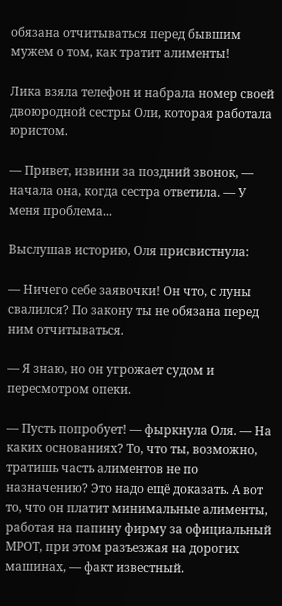обязана отчитываться перед бывшим мужем о том, как тратит алименты!

Лика взяла телефон и набрала номер своей двоюродной сестры Оли, которая работала юристом.

— Привет, извини за поздний звонок, — начала она, когда сестра ответила. — У меня проблема...

Выслушав историю, Оля присвистнула:

— Ничего себе заявочки! Он что, с луны свалился? По закону ты не обязана перед ним отчитываться.

— Я знаю, но он угрожает судом и пересмотром опеки.

— Пусть попробует! — фыркнула Оля. — На каких основаниях? То, что ты, возможно, тратишь часть алиментов не по назначению? Это надо ещё доказать. А вот то, что он платит минимальные алименты, работая на папину фирму за официальный МРОТ, при этом разъезжая на дорогих машинах, — факт известный.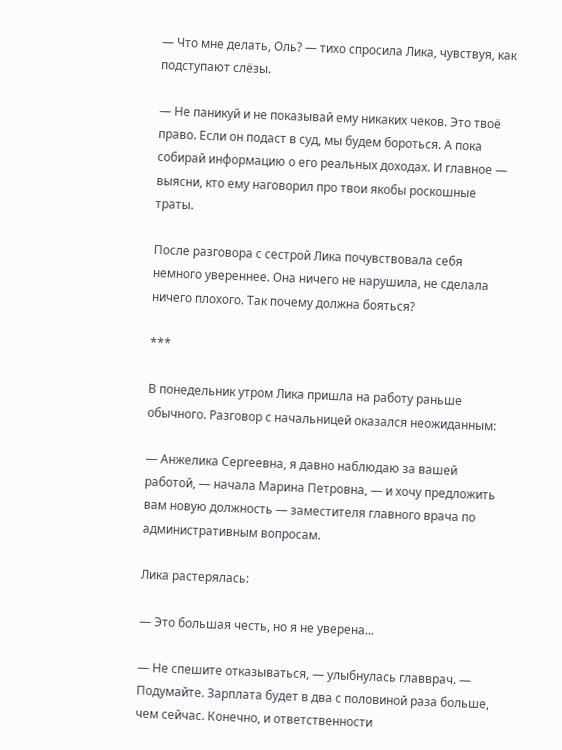— Что мне делать, Оль? — тихо спросила Лика, чувствуя, как подступают слёзы.

— Не паникуй и не показывай ему никаких чеков. Это твоё право. Если он подаст в суд, мы будем бороться. А пока собирай информацию о его реальных доходах. И главное — выясни, кто ему наговорил про твои якобы роскошные траты.

После разговора с сестрой Лика почувствовала себя немного увереннее. Она ничего не нарушила, не сделала ничего плохого. Так почему должна бояться?

***

В понедельник утром Лика пришла на работу раньше обычного. Разговор с начальницей оказался неожиданным:

— Анжелика Сергеевна, я давно наблюдаю за вашей работой, — начала Марина Петровна, — и хочу предложить вам новую должность — заместителя главного врача по административным вопросам.

Лика растерялась:

— Это большая честь, но я не уверена...

— Не спешите отказываться, — улыбнулась главврач. — Подумайте. Зарплата будет в два с половиной раза больше, чем сейчас. Конечно, и ответственности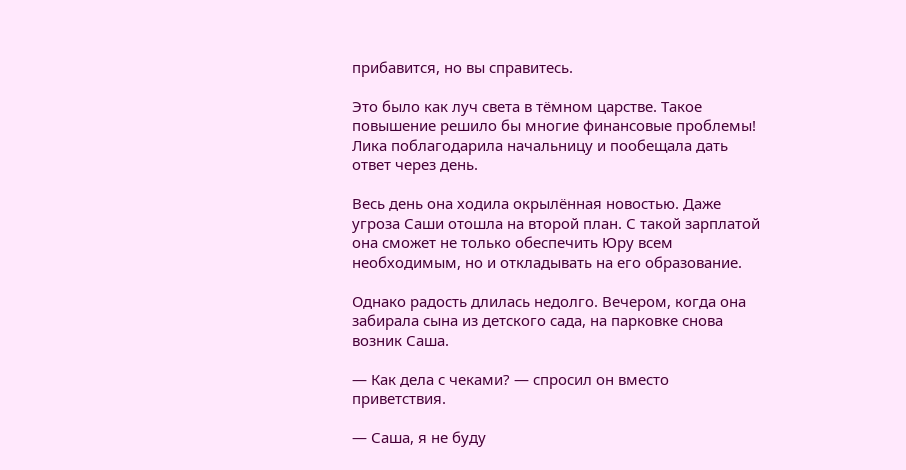прибавится, но вы справитесь.

Это было как луч света в тёмном царстве. Такое повышение решило бы многие финансовые проблемы! Лика поблагодарила начальницу и пообещала дать ответ через день.

Весь день она ходила окрылённая новостью. Даже угроза Саши отошла на второй план. С такой зарплатой она сможет не только обеспечить Юру всем необходимым, но и откладывать на его образование.

Однако радость длилась недолго. Вечером, когда она забирала сына из детского сада, на парковке снова возник Саша.

— Как дела с чеками? — спросил он вместо приветствия.

— Саша, я не буду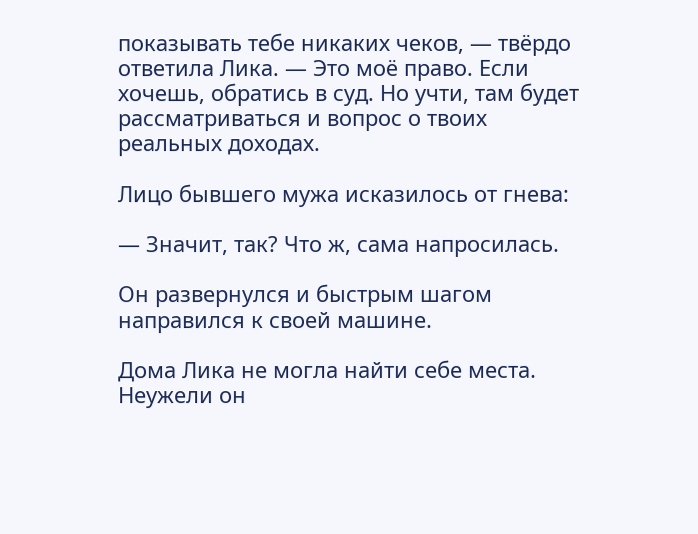показывать тебе никаких чеков, — твёрдо ответила Лика. — Это моё право. Если хочешь, обратись в суд. Но учти, там будет рассматриваться и вопрос о твоих реальных доходах.

Лицо бывшего мужа исказилось от гнева:

— Значит, так? Что ж, сама напросилась.

Он развернулся и быстрым шагом направился к своей машине.

Дома Лика не могла найти себе места. Неужели он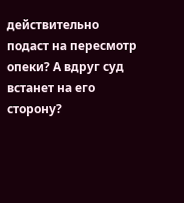действительно подаст на пересмотр опеки? А вдруг суд встанет на его сторону?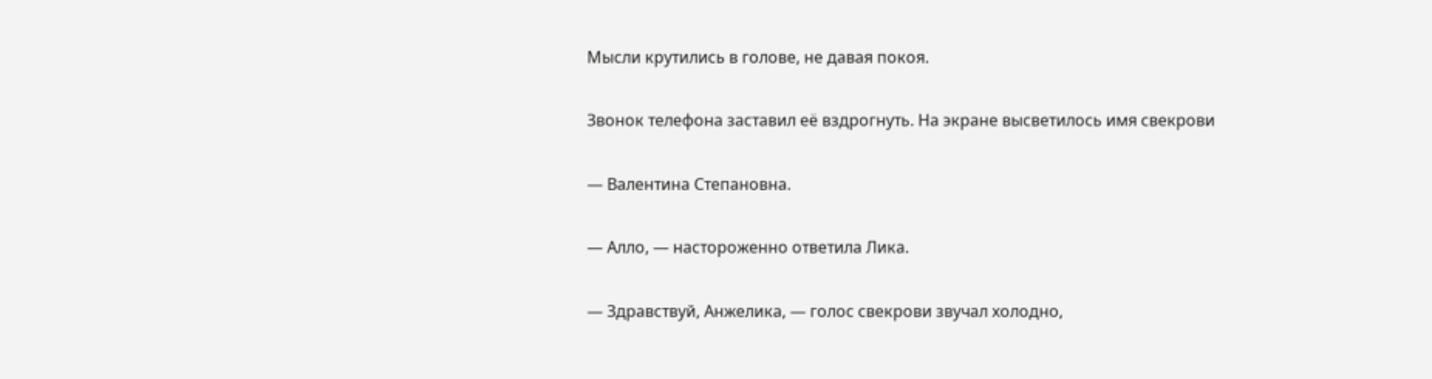Мысли крутились в голове, не давая покоя.

Звонок телефона заставил её вздрогнуть. На экране высветилось имя свекрови

— Валентина Степановна.

— Алло, — настороженно ответила Лика.

— Здравствуй, Анжелика, — голос свекрови звучал холодно,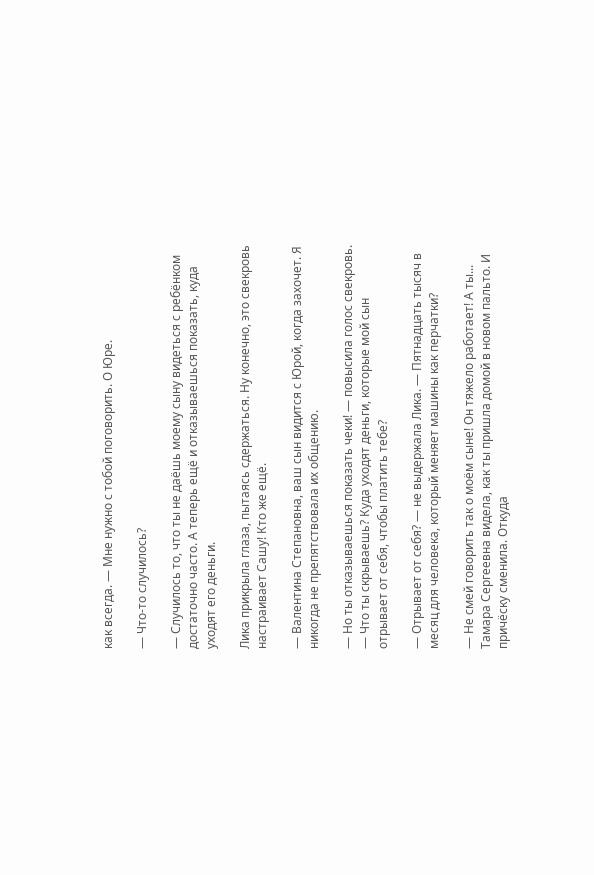как всегда. — Мне нужно с тобой поговорить. О Юре.

— Что-то случилось?

— Случилось то, что ты не даёшь моему сыну видеться с ребёнком достаточно часто. А теперь ещё и отказываешься показать, куда уходят его деньги.

Лика прикрыла глаза, пытаясь сдержаться. Ну конечно, это свекровь настраивает Сашу! Кто же ещё.

— Валентина Степановна, ваш сын видится с Юрой, когда захочет. Я никогда не препятствовала их общению.

— Но ты отказываешься показать чеки! — повысила голос свекровь. — Что ты скрываешь? Куда уходят деньги, которые мой сын отрывает от себя, чтобы платить тебе?

— Отрывает от себя? — не выдержала Лика. — Пятнадцать тысяч в месяц для человека, который меняет машины как перчатки?

— Не смей говорить так о моём сыне! Он тяжело работает! А ты... Тамара Сергеевна видела, как ты пришла домой в новом пальто. И причёску сменила. Откуда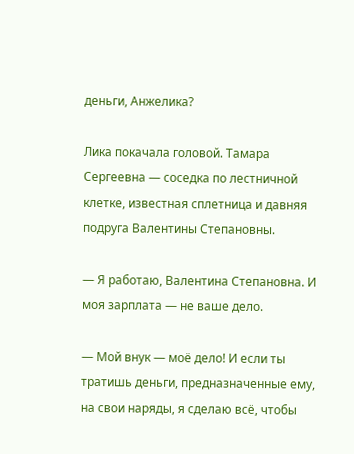деньги, Анжелика?

Лика покачала головой. Тамара Сергеевна — соседка по лестничной клетке, известная сплетница и давняя подруга Валентины Степановны.

— Я работаю, Валентина Степановна. И моя зарплата — не ваше дело.

— Мой внук — моё дело! И если ты тратишь деньги, предназначенные ему, на свои наряды, я сделаю всё, чтобы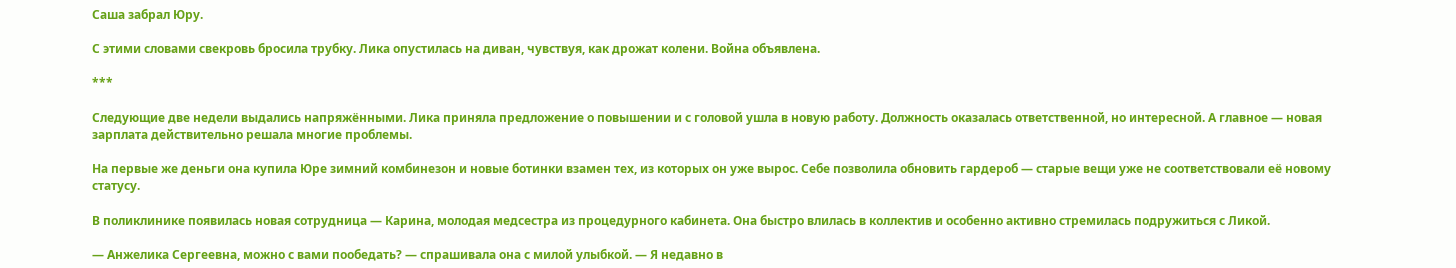Саша забрал Юру.

С этими словами свекровь бросила трубку. Лика опустилась на диван, чувствуя, как дрожат колени. Война объявлена.

***

Следующие две недели выдались напряжёнными. Лика приняла предложение о повышении и с головой ушла в новую работу. Должность оказалась ответственной, но интересной. А главное — новая зарплата действительно решала многие проблемы.

На первые же деньги она купила Юре зимний комбинезон и новые ботинки взамен тех, из которых он уже вырос. Себе позволила обновить гардероб — старые вещи уже не соответствовали её новому статусу.

В поликлинике появилась новая сотрудница — Карина, молодая медсестра из процедурного кабинета. Она быстро влилась в коллектив и особенно активно стремилась подружиться с Ликой.

— Анжелика Сергеевна, можно с вами пообедать? — спрашивала она с милой улыбкой. — Я недавно в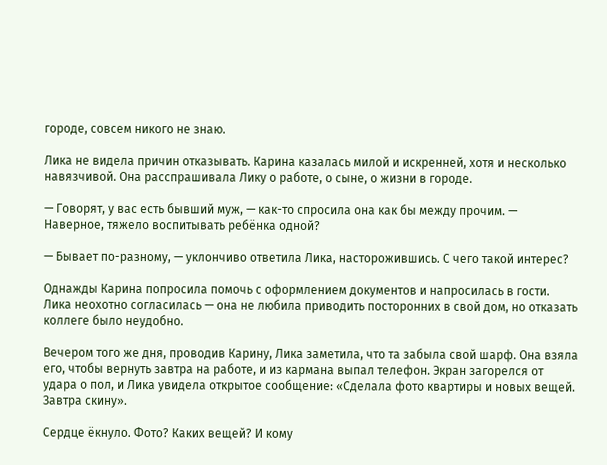городе, совсем никого не знаю.

Лика не видела причин отказывать. Карина казалась милой и искренней, хотя и несколько навязчивой. Она расспрашивала Лику о работе, о сыне, о жизни в городе.

— Говорят, у вас есть бывший муж, — как-то спросила она как бы между прочим. — Наверное, тяжело воспитывать ребёнка одной?

— Бывает по-разному, — уклончиво ответила Лика, насторожившись. С чего такой интерес?

Однажды Карина попросила помочь с оформлением документов и напросилась в гости. Лика неохотно согласилась — она не любила приводить посторонних в свой дом, но отказать коллеге было неудобно.

Вечером того же дня, проводив Карину, Лика заметила, что та забыла свой шарф. Она взяла его, чтобы вернуть завтра на работе, и из кармана выпал телефон. Экран загорелся от удара о пол, и Лика увидела открытое сообщение: «Сделала фото квартиры и новых вещей. Завтра скину».

Сердце ёкнуло. Фото? Каких вещей? И кому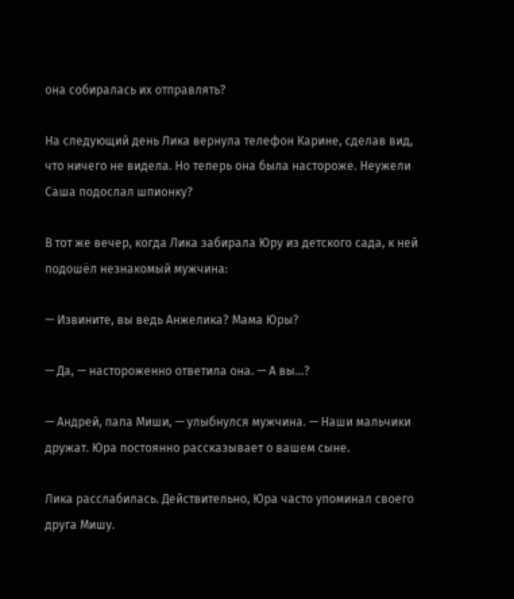она собиралась их отправлять?

На следующий день Лика вернула телефон Карине, сделав вид, что ничего не видела. Но теперь она была настороже. Неужели Саша подослал шпионку?

В тот же вечер, когда Лика забирала Юру из детского сада, к ней подошёл незнакомый мужчина:

— Извините, вы ведь Анжелика? Мама Юры?

— Да, — настороженно ответила она. — А вы...?

— Андрей, папа Миши, — улыбнулся мужчина. — Наши мальчики дружат. Юра постоянно рассказывает о вашем сыне.

Лика расслабилась. Действительно, Юра часто упоминал своего друга Мишу.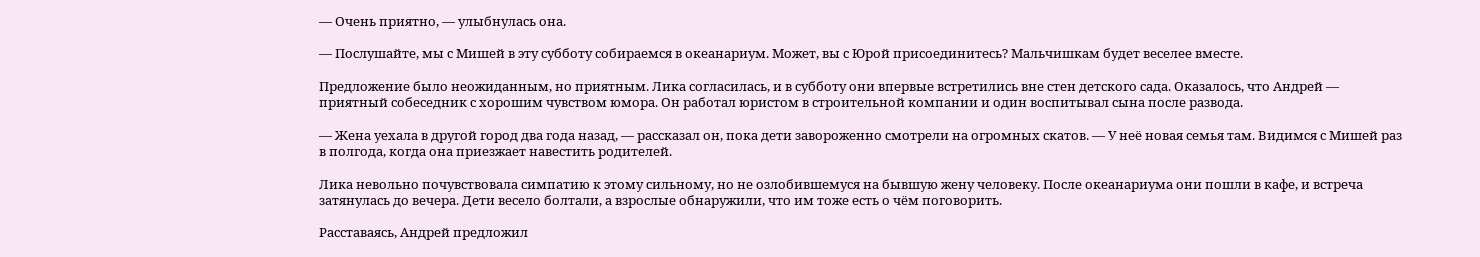— Очень приятно, — улыбнулась она.

— Послушайте, мы с Мишей в эту субботу собираемся в океанариум. Может, вы с Юрой присоединитесь? Мальчишкам будет веселее вместе.

Предложение было неожиданным, но приятным. Лика согласилась, и в субботу они впервые встретились вне стен детского сада. Оказалось, что Андрей — приятный собеседник с хорошим чувством юмора. Он работал юристом в строительной компании и один воспитывал сына после развода.

— Жена уехала в другой город два года назад, — рассказал он, пока дети завороженно смотрели на огромных скатов. — У неё новая семья там. Видимся с Мишей раз в полгода, когда она приезжает навестить родителей.

Лика невольно почувствовала симпатию к этому сильному, но не озлобившемуся на бывшую жену человеку. После океанариума они пошли в кафе, и встреча затянулась до вечера. Дети весело болтали, а взрослые обнаружили, что им тоже есть о чём поговорить.

Расставаясь, Андрей предложил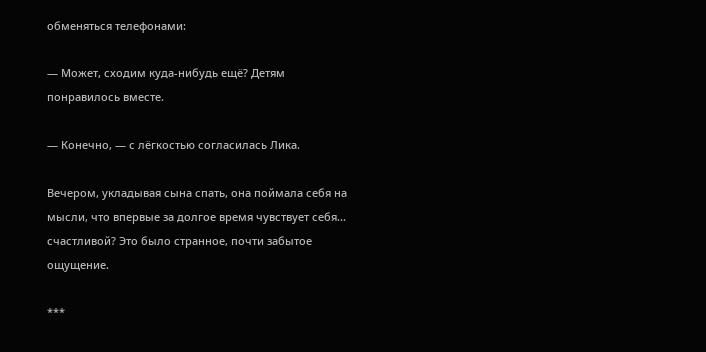обменяться телефонами:

— Может, сходим куда-нибудь ещё? Детям понравилось вместе.

— Конечно, — с лёгкостью согласилась Лика.

Вечером, укладывая сына спать, она поймала себя на мысли, что впервые за долгое время чувствует себя... счастливой? Это было странное, почти забытое ощущение.

***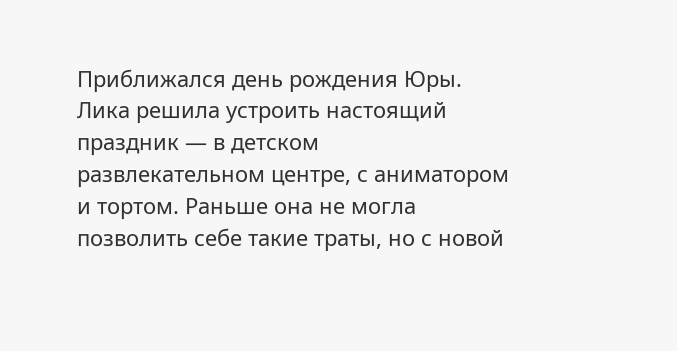Приближался день рождения Юры. Лика решила устроить настоящий праздник — в детском развлекательном центре, с аниматором и тортом. Раньше она не могла позволить себе такие траты, но с новой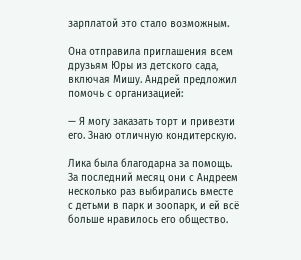зарплатой это стало возможным.

Она отправила приглашения всем друзьям Юры из детского сада, включая Мишу. Андрей предложил помочь с организацией:

— Я могу заказать торт и привезти его. Знаю отличную кондитерскую.

Лика была благодарна за помощь. За последний месяц они с Андреем несколько раз выбирались вместе с детьми в парк и зоопарк, и ей всё больше нравилось его общество.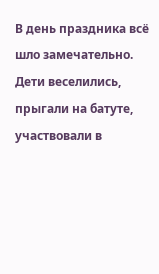В день праздника всё шло замечательно. Дети веселились, прыгали на батуте, участвовали в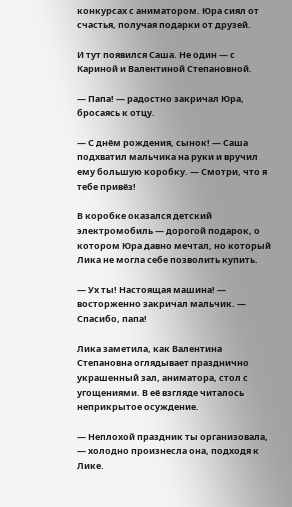конкурсах с аниматором. Юра сиял от счастья, получая подарки от друзей.

И тут появился Саша. Не один — с Кариной и Валентиной Степановной.

— Папа! — радостно закричал Юра, бросаясь к отцу.

— С днём рождения, сынок! — Саша подхватил мальчика на руки и вручил ему большую коробку. — Смотри, что я тебе привёз!

В коробке оказался детский электромобиль — дорогой подарок, о котором Юра давно мечтал, но который Лика не могла себе позволить купить.

— Ух ты! Настоящая машина! — восторженно закричал мальчик. — Спасибо, папа!

Лика заметила, как Валентина Степановна оглядывает празднично украшенный зал, аниматора, стол с угощениями. В её взгляде читалось неприкрытое осуждение.

— Неплохой праздник ты организовала, — холодно произнесла она, подходя к Лике.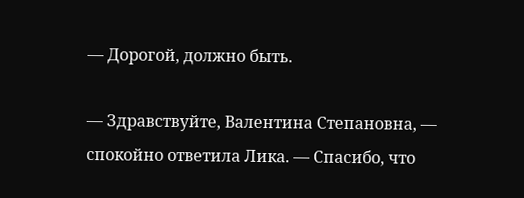— Дорогой, должно быть.

— Здравствуйте, Валентина Степановна, — спокойно ответила Лика. — Спасибо, что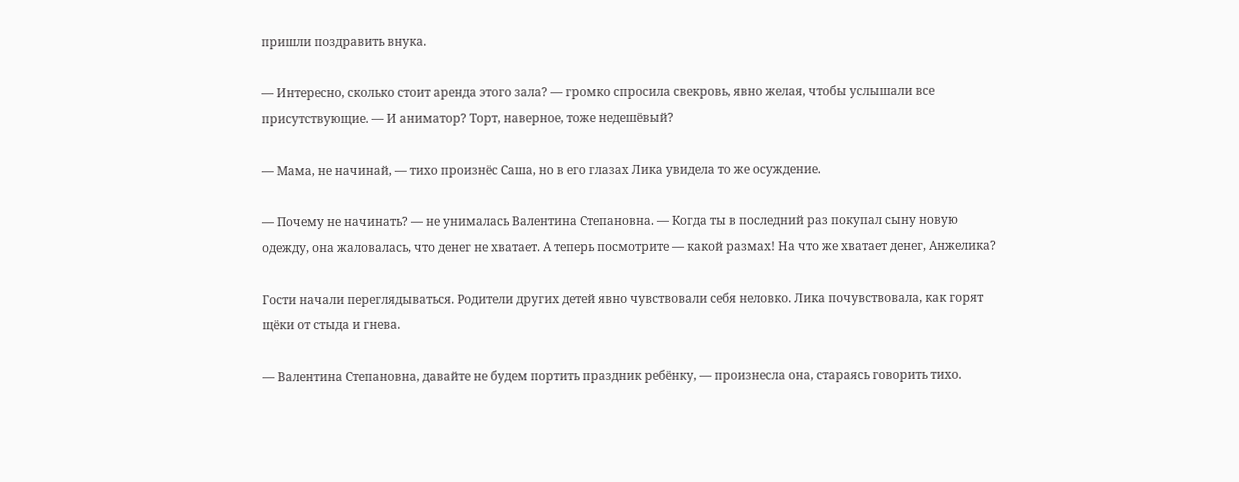пришли поздравить внука.

— Интересно, сколько стоит аренда этого зала? — громко спросила свекровь, явно желая, чтобы услышали все присутствующие. — И аниматор? Торт, наверное, тоже недешёвый?

— Мама, не начинай, — тихо произнёс Саша, но в его глазах Лика увидела то же осуждение.

— Почему не начинать? — не унималась Валентина Степановна. — Когда ты в последний раз покупал сыну новую одежду, она жаловалась, что денег не хватает. А теперь посмотрите — какой размах! На что же хватает денег, Анжелика?

Гости начали переглядываться. Родители других детей явно чувствовали себя неловко. Лика почувствовала, как горят щёки от стыда и гнева.

— Валентина Степановна, давайте не будем портить праздник ребёнку, — произнесла она, стараясь говорить тихо.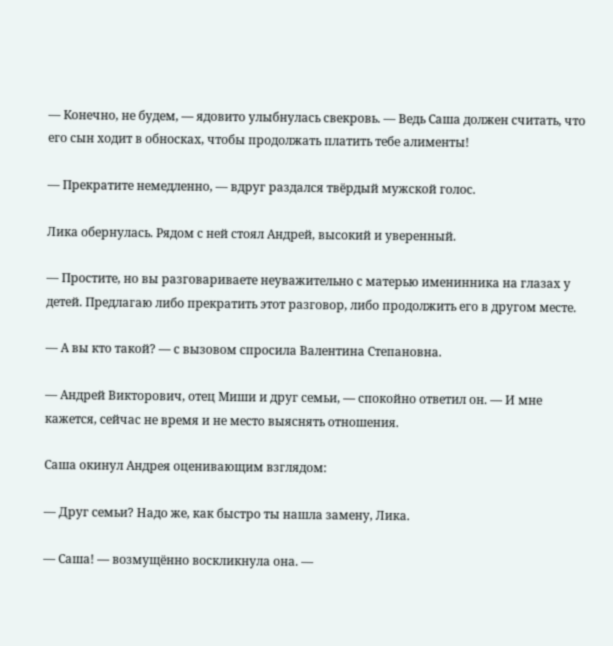— Конечно, не будем, — ядовито улыбнулась свекровь. — Ведь Саша должен считать, что его сын ходит в обносках, чтобы продолжать платить тебе алименты!

— Прекратите немедленно, — вдруг раздался твёрдый мужской голос.

Лика обернулась. Рядом с ней стоял Андрей, высокий и уверенный.

— Простите, но вы разговариваете неуважительно с матерью именинника на глазах у детей. Предлагаю либо прекратить этот разговор, либо продолжить его в другом месте.

— А вы кто такой? — с вызовом спросила Валентина Степановна.

— Андрей Викторович, отец Миши и друг семьи, — спокойно ответил он. — И мне кажется, сейчас не время и не место выяснять отношения.

Саша окинул Андрея оценивающим взглядом:

— Друг семьи? Надо же, как быстро ты нашла замену, Лика.

— Саша! — возмущённо воскликнула она. —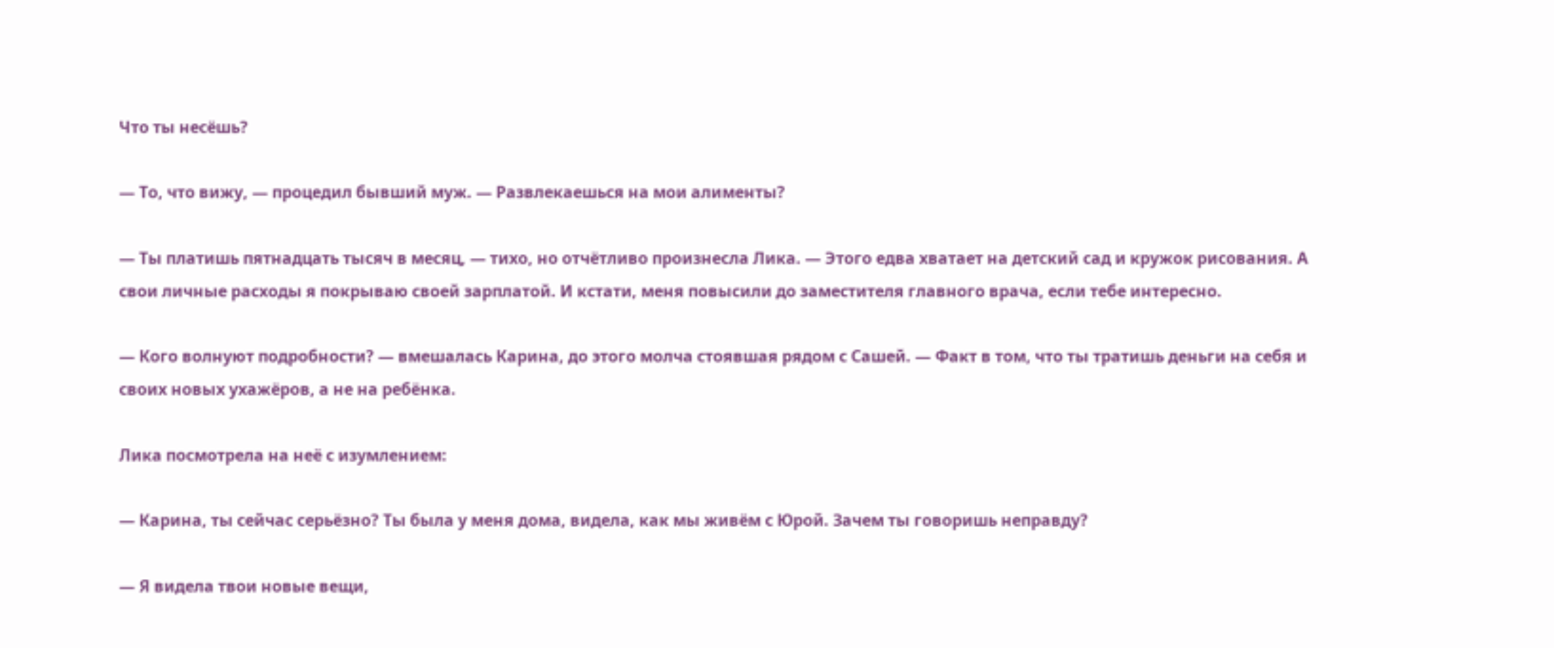Что ты несёшь?

— То, что вижу, — процедил бывший муж. — Развлекаешься на мои алименты?

— Ты платишь пятнадцать тысяч в месяц, — тихо, но отчётливо произнесла Лика. — Этого едва хватает на детский сад и кружок рисования. А свои личные расходы я покрываю своей зарплатой. И кстати, меня повысили до заместителя главного врача, если тебе интересно.

— Кого волнуют подробности? — вмешалась Карина, до этого молча стоявшая рядом с Сашей. — Факт в том, что ты тратишь деньги на себя и своих новых ухажёров, а не на ребёнка.

Лика посмотрела на неё с изумлением:

— Карина, ты сейчас серьёзно? Ты была у меня дома, видела, как мы живём с Юрой. Зачем ты говоришь неправду?

— Я видела твои новые вещи,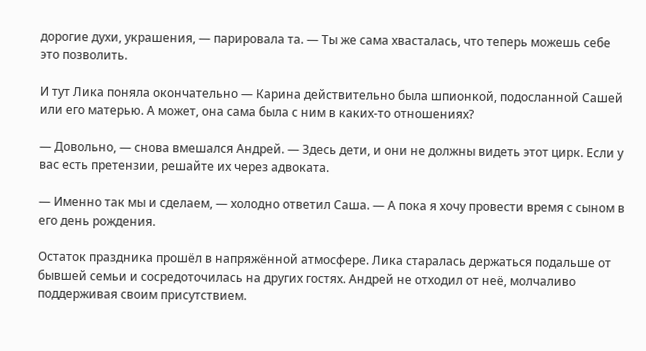дорогие духи, украшения, — парировала та. — Ты же сама хвасталась, что теперь можешь себе это позволить.

И тут Лика поняла окончательно — Карина действительно была шпионкой, подосланной Сашей или его матерью. А может, она сама была с ним в каких-то отношениях?

— Довольно, — снова вмешался Андрей. — Здесь дети, и они не должны видеть этот цирк. Если у вас есть претензии, решайте их через адвоката.

— Именно так мы и сделаем, — холодно ответил Саша. — А пока я хочу провести время с сыном в его день рождения.

Остаток праздника прошёл в напряжённой атмосфере. Лика старалась держаться подальше от бывшей семьи и сосредоточилась на других гостях. Андрей не отходил от неё, молчаливо поддерживая своим присутствием.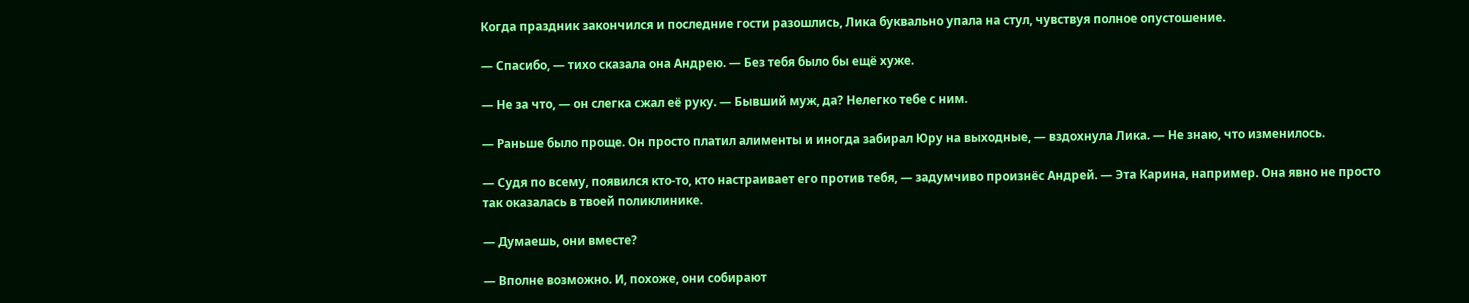Когда праздник закончился и последние гости разошлись, Лика буквально упала на стул, чувствуя полное опустошение.

— Спасибо, — тихо сказала она Андрею. — Без тебя было бы ещё хуже.

— Не за что, — он слегка сжал её руку. — Бывший муж, да? Нелегко тебе с ним.

— Раньше было проще. Он просто платил алименты и иногда забирал Юру на выходные, — вздохнула Лика. — Не знаю, что изменилось.

— Судя по всему, появился кто-то, кто настраивает его против тебя, — задумчиво произнёс Андрей. — Эта Карина, например. Она явно не просто так оказалась в твоей поликлинике.

— Думаешь, они вместе?

— Вполне возможно. И, похоже, они собирают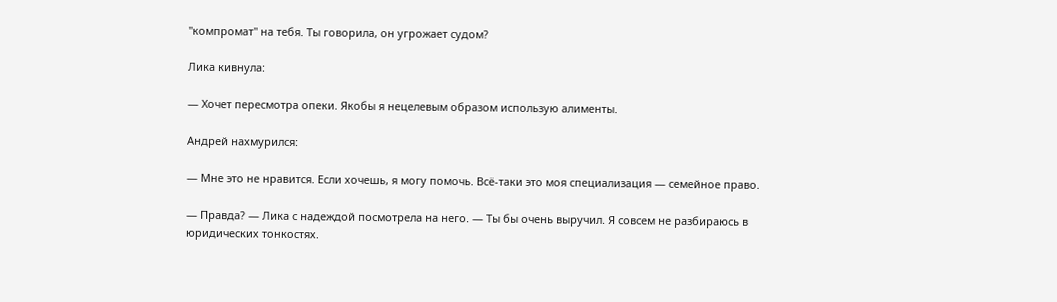"компромат" на тебя. Ты говорила, он угрожает судом?

Лика кивнула:

— Хочет пересмотра опеки. Якобы я нецелевым образом использую алименты.

Андрей нахмурился:

— Мне это не нравится. Если хочешь, я могу помочь. Всё-таки это моя специализация — семейное право.

— Правда? — Лика с надеждой посмотрела на него. — Ты бы очень выручил. Я совсем не разбираюсь в юридических тонкостях.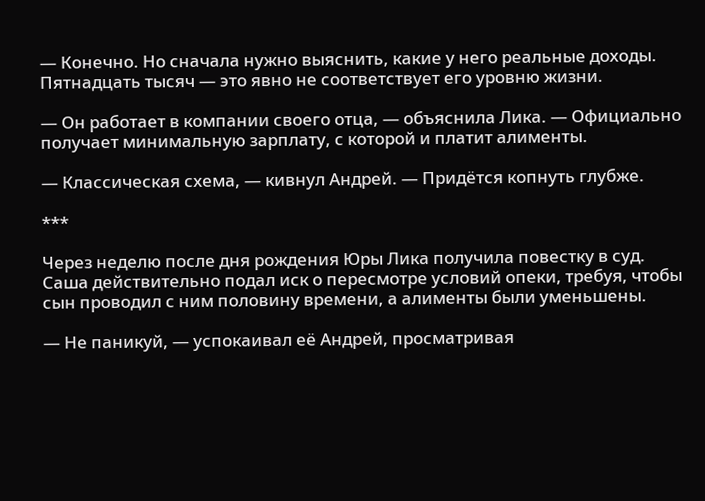— Конечно. Но сначала нужно выяснить, какие у него реальные доходы. Пятнадцать тысяч — это явно не соответствует его уровню жизни.

— Он работает в компании своего отца, — объяснила Лика. — Официально получает минимальную зарплату, с которой и платит алименты.

— Классическая схема, — кивнул Андрей. — Придётся копнуть глубже.

***

Через неделю после дня рождения Юры Лика получила повестку в суд. Саша действительно подал иск о пересмотре условий опеки, требуя, чтобы сын проводил с ним половину времени, а алименты были уменьшены.

— Не паникуй, — успокаивал её Андрей, просматривая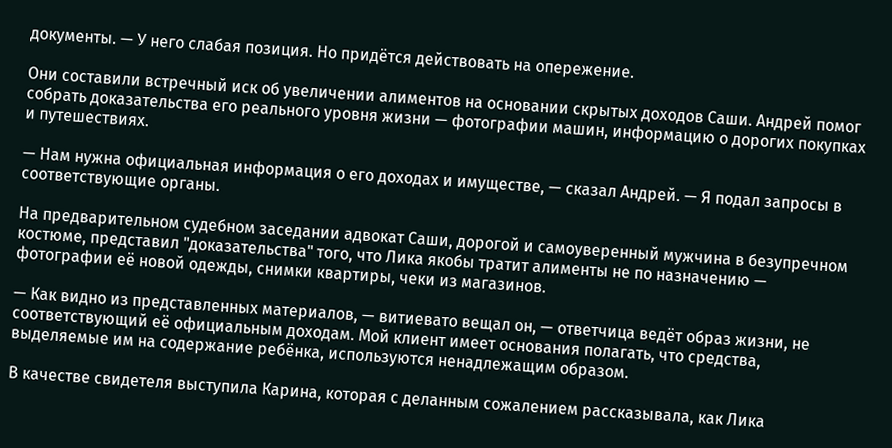документы. — У него слабая позиция. Но придётся действовать на опережение.

Они составили встречный иск об увеличении алиментов на основании скрытых доходов Саши. Андрей помог собрать доказательства его реального уровня жизни — фотографии машин, информацию о дорогих покупках и путешествиях.

— Нам нужна официальная информация о его доходах и имуществе, — сказал Андрей. — Я подал запросы в соответствующие органы.

На предварительном судебном заседании адвокат Саши, дорогой и самоуверенный мужчина в безупречном костюме, представил "доказательства" того, что Лика якобы тратит алименты не по назначению — фотографии её новой одежды, снимки квартиры, чеки из магазинов.

— Как видно из представленных материалов, — витиевато вещал он, — ответчица ведёт образ жизни, не соответствующий её официальным доходам. Мой клиент имеет основания полагать, что средства, выделяемые им на содержание ребёнка, используются ненадлежащим образом.

В качестве свидетеля выступила Карина, которая с деланным сожалением рассказывала, как Лика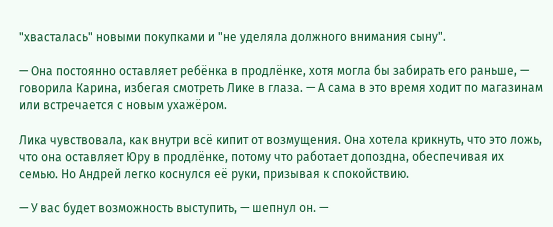"хвасталась" новыми покупками и "не уделяла должного внимания сыну".

— Она постоянно оставляет ребёнка в продлёнке, хотя могла бы забирать его раньше, — говорила Карина, избегая смотреть Лике в глаза. — А сама в это время ходит по магазинам или встречается с новым ухажёром.

Лика чувствовала, как внутри всё кипит от возмущения. Она хотела крикнуть, что это ложь, что она оставляет Юру в продлёнке, потому что работает допоздна, обеспечивая их семью. Но Андрей легко коснулся её руки, призывая к спокойствию.

— У вас будет возможность выступить, — шепнул он. —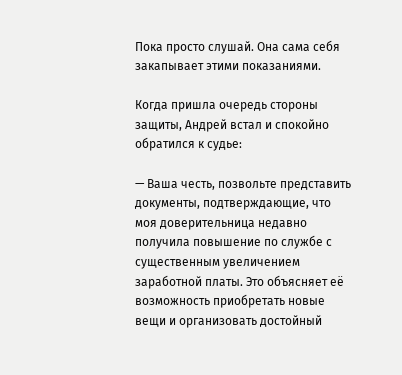Пока просто слушай. Она сама себя закапывает этими показаниями.

Когда пришла очередь стороны защиты, Андрей встал и спокойно обратился к судье:

— Ваша честь, позвольте представить документы, подтверждающие, что моя доверительница недавно получила повышение по службе с существенным увеличением заработной платы. Это объясняет её возможность приобретать новые вещи и организовать достойный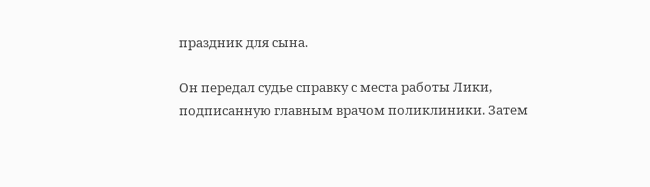праздник для сына.

Он передал судье справку с места работы Лики, подписанную главным врачом поликлиники. Затем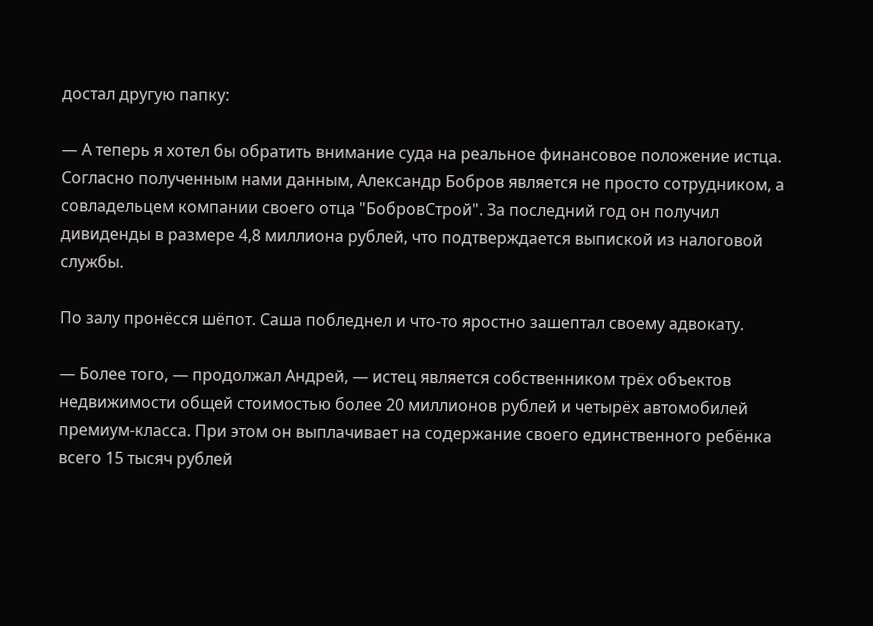достал другую папку:

— А теперь я хотел бы обратить внимание суда на реальное финансовое положение истца. Согласно полученным нами данным, Александр Бобров является не просто сотрудником, а совладельцем компании своего отца "БобровСтрой". За последний год он получил дивиденды в размере 4,8 миллиона рублей, что подтверждается выпиской из налоговой службы.

По залу пронёсся шёпот. Саша побледнел и что-то яростно зашептал своему адвокату.

— Более того, — продолжал Андрей, — истец является собственником трёх объектов недвижимости общей стоимостью более 20 миллионов рублей и четырёх автомобилей премиум-класса. При этом он выплачивает на содержание своего единственного ребёнка всего 15 тысяч рублей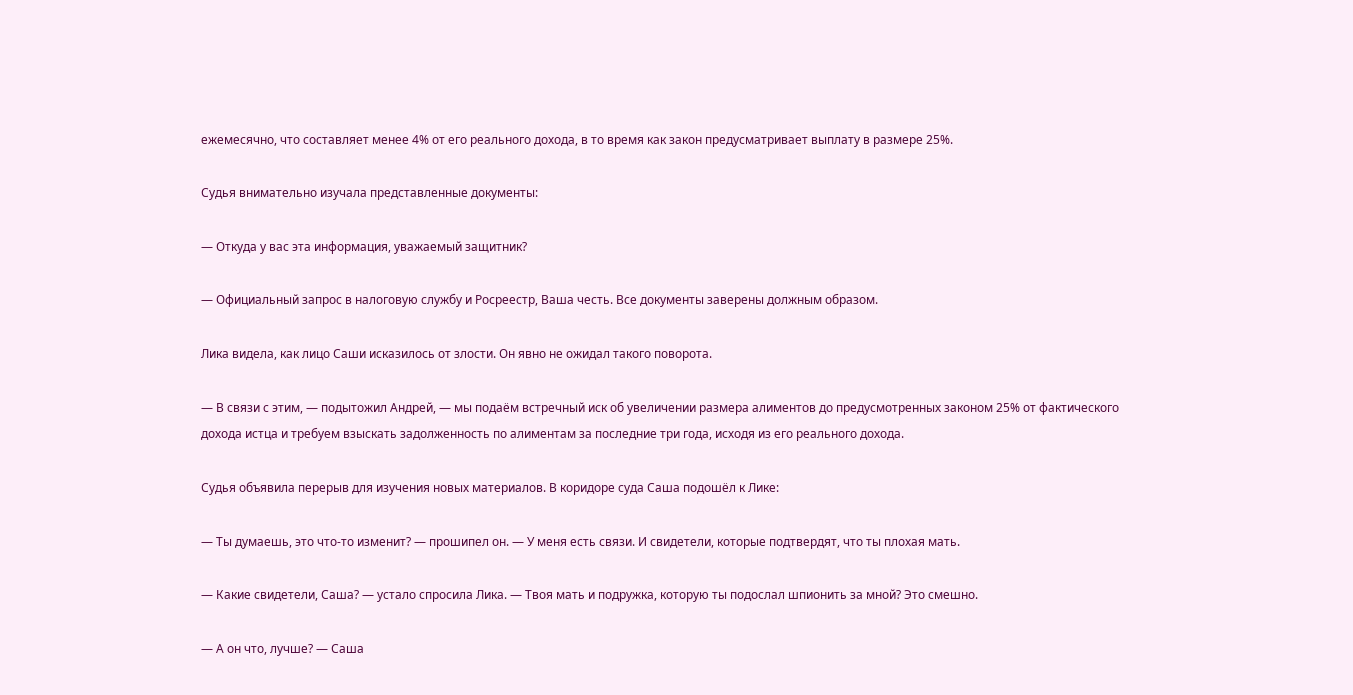ежемесячно, что составляет менее 4% от его реального дохода, в то время как закон предусматривает выплату в размере 25%.

Судья внимательно изучала представленные документы:

— Откуда у вас эта информация, уважаемый защитник?

— Официальный запрос в налоговую службу и Росреестр, Ваша честь. Все документы заверены должным образом.

Лика видела, как лицо Саши исказилось от злости. Он явно не ожидал такого поворота.

— В связи с этим, — подытожил Андрей, — мы подаём встречный иск об увеличении размера алиментов до предусмотренных законом 25% от фактического дохода истца и требуем взыскать задолженность по алиментам за последние три года, исходя из его реального дохода.

Судья объявила перерыв для изучения новых материалов. В коридоре суда Саша подошёл к Лике:

— Ты думаешь, это что-то изменит? — прошипел он. — У меня есть связи. И свидетели, которые подтвердят, что ты плохая мать.

— Какие свидетели, Саша? — устало спросила Лика. — Твоя мать и подружка, которую ты подослал шпионить за мной? Это смешно.

— А он что, лучше? — Саша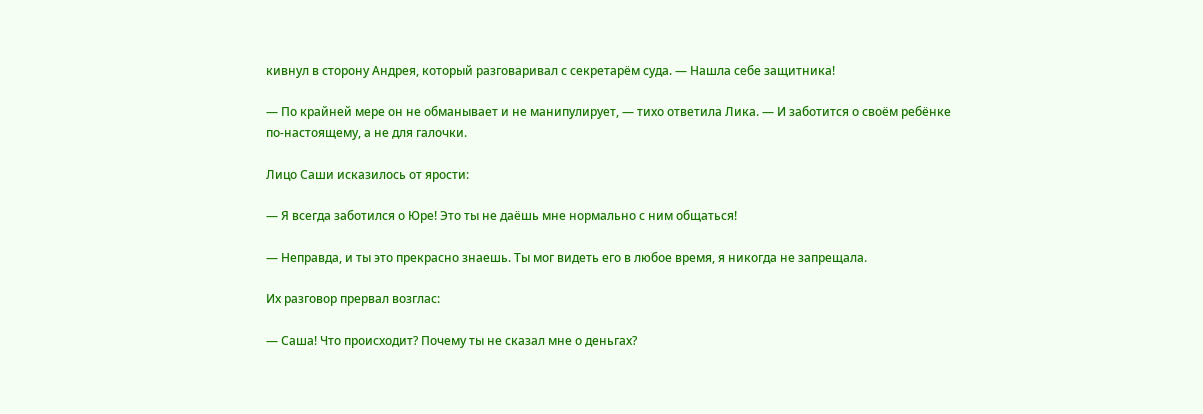кивнул в сторону Андрея, который разговаривал с секретарём суда. — Нашла себе защитника!

— По крайней мере он не обманывает и не манипулирует, — тихо ответила Лика. — И заботится о своём ребёнке по-настоящему, а не для галочки.

Лицо Саши исказилось от ярости:

— Я всегда заботился о Юре! Это ты не даёшь мне нормально с ним общаться!

— Неправда, и ты это прекрасно знаешь. Ты мог видеть его в любое время, я никогда не запрещала.

Их разговор прервал возглас:

— Саша! Что происходит? Почему ты не сказал мне о деньгах?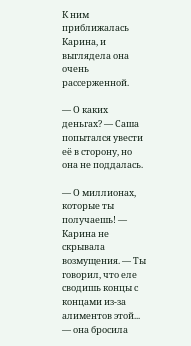К ним приближалась Карина, и выглядела она очень рассерженной.

— О каких деньгах? — Саша попытался увести её в сторону, но она не поддалась.

— О миллионах, которые ты получаешь! — Карина не скрывала возмущения. — Ты говорил, что еле сводишь концы с концами из-за алиментов этой... — она бросила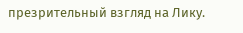презрительный взгляд на Лику.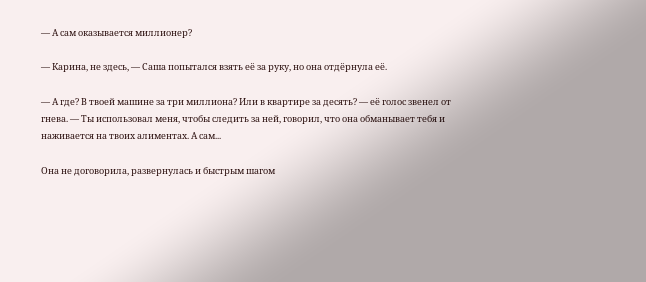— А сам оказывается миллионер?

— Карина, не здесь, — Саша попытался взять её за руку, но она отдёрнула её.

— А где? В твоей машине за три миллиона? Или в квартире за десять? — её голос звенел от гнева. — Ты использовал меня, чтобы следить за ней, говорил, что она обманывает тебя и наживается на твоих алиментах. А сам...

Она не договорила, развернулась и быстрым шагом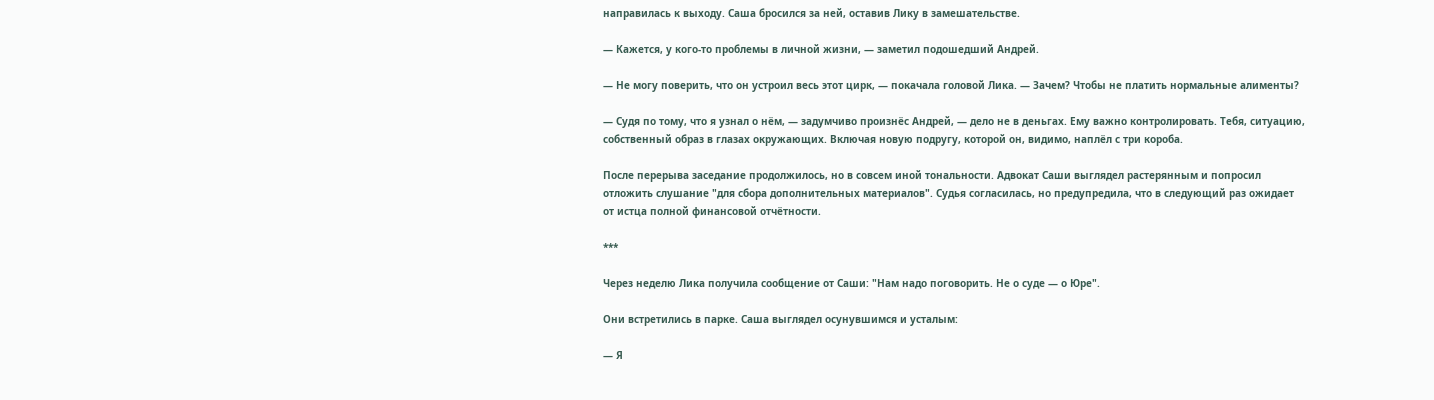направилась к выходу. Саша бросился за ней, оставив Лику в замешательстве.

— Кажется, у кого-то проблемы в личной жизни, — заметил подошедший Андрей.

— Не могу поверить, что он устроил весь этот цирк, — покачала головой Лика. — Зачем? Чтобы не платить нормальные алименты?

— Судя по тому, что я узнал о нём, — задумчиво произнёс Андрей, — дело не в деньгах. Ему важно контролировать. Тебя, ситуацию, собственный образ в глазах окружающих. Включая новую подругу, которой он, видимо, наплёл с три короба.

После перерыва заседание продолжилось, но в совсем иной тональности. Адвокат Саши выглядел растерянным и попросил отложить слушание "для сбора дополнительных материалов". Судья согласилась, но предупредила, что в следующий раз ожидает от истца полной финансовой отчётности.

***

Через неделю Лика получила сообщение от Саши: "Нам надо поговорить. Не о суде — о Юре".

Они встретились в парке. Саша выглядел осунувшимся и усталым:

— Я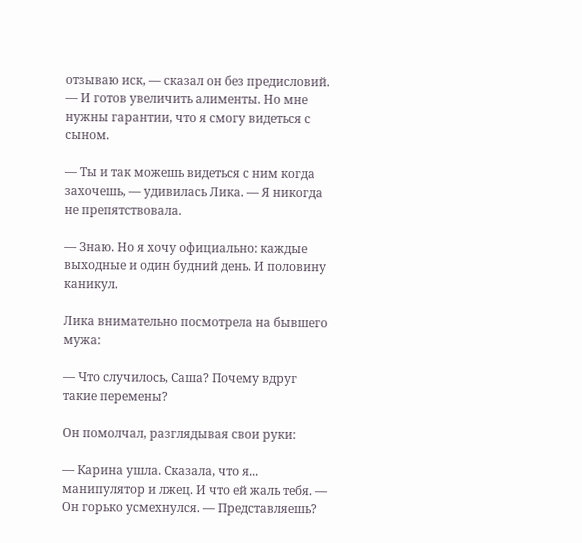отзываю иск, — сказал он без предисловий. — И готов увеличить алименты. Но мне нужны гарантии, что я смогу видеться с сыном.

— Ты и так можешь видеться с ним когда захочешь, — удивилась Лика. — Я никогда не препятствовала.

— Знаю. Но я хочу официально: каждые выходные и один будний день. И половину каникул.

Лика внимательно посмотрела на бывшего мужа:

— Что случилось, Саша? Почему вдруг такие перемены?

Он помолчал, разглядывая свои руки:

— Карина ушла. Сказала, что я... манипулятор и лжец. И что ей жаль тебя. — Он горько усмехнулся. — Представляешь?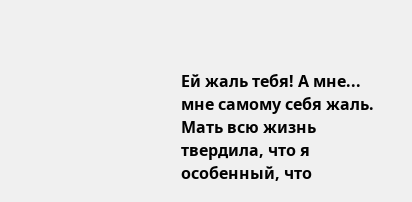Ей жаль тебя! А мне... мне самому себя жаль. Мать всю жизнь твердила, что я особенный, что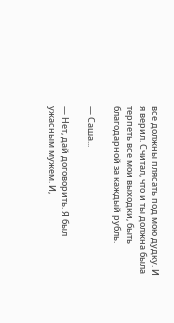все должны плясать под мою дудку. И я верил. Считал, что и ты должна была терпеть все мои выходки, быть благодарной за каждый рубль.

— Саша...

— Нет, дай договорить. Я был ужасным мужем. И,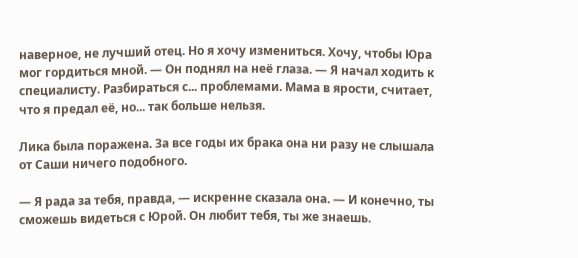наверное, не лучший отец. Но я хочу измениться. Хочу, чтобы Юра мог гордиться мной. — Он поднял на неё глаза. — Я начал ходить к специалисту. Разбираться с... проблемами. Мама в ярости, считает, что я предал её, но... так больше нельзя.

Лика была поражена. За все годы их брака она ни разу не слышала от Саши ничего подобного.

— Я рада за тебя, правда, — искренне сказала она. — И конечно, ты сможешь видеться с Юрой. Он любит тебя, ты же знаешь.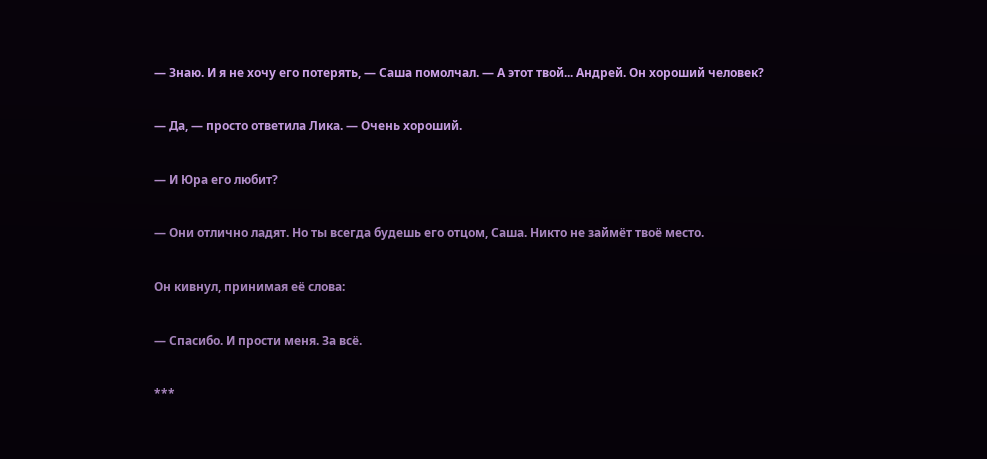— Знаю. И я не хочу его потерять, — Саша помолчал. — А этот твой... Андрей. Он хороший человек?

— Да, — просто ответила Лика. — Очень хороший.

— И Юра его любит?

— Они отлично ладят. Но ты всегда будешь его отцом, Саша. Никто не займёт твоё место.

Он кивнул, принимая её слова:

— Спасибо. И прости меня. За всё.

***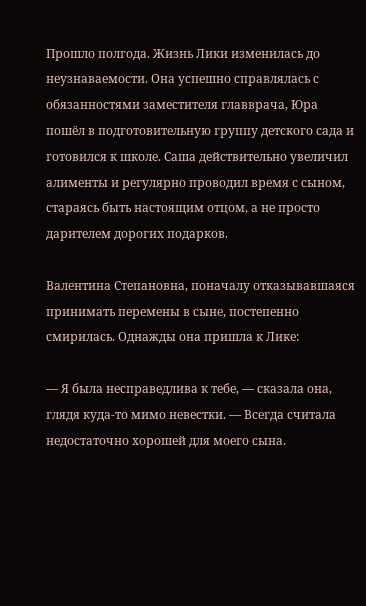Прошло полгода. Жизнь Лики изменилась до неузнаваемости. Она успешно справлялась с обязанностями заместителя главврача, Юра пошёл в подготовительную группу детского сада и готовился к школе. Саша действительно увеличил алименты и регулярно проводил время с сыном, стараясь быть настоящим отцом, а не просто дарителем дорогих подарков.

Валентина Степановна, поначалу отказывавшаяся принимать перемены в сыне, постепенно смирилась. Однажды она пришла к Лике:

— Я была несправедлива к тебе, — сказала она, глядя куда-то мимо невестки. — Всегда считала недостаточно хорошей для моего сына.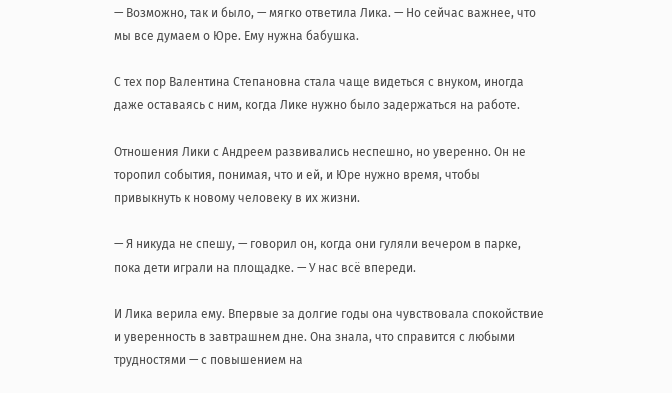— Возможно, так и было, — мягко ответила Лика. — Но сейчас важнее, что мы все думаем о Юре. Ему нужна бабушка.

С тех пор Валентина Степановна стала чаще видеться с внуком, иногда даже оставаясь с ним, когда Лике нужно было задержаться на работе.

Отношения Лики с Андреем развивались неспешно, но уверенно. Он не торопил события, понимая, что и ей, и Юре нужно время, чтобы привыкнуть к новому человеку в их жизни.

— Я никуда не спешу, — говорил он, когда они гуляли вечером в парке, пока дети играли на площадке. — У нас всё впереди.

И Лика верила ему. Впервые за долгие годы она чувствовала спокойствие и уверенность в завтрашнем дне. Она знала, что справится с любыми трудностями — с повышением на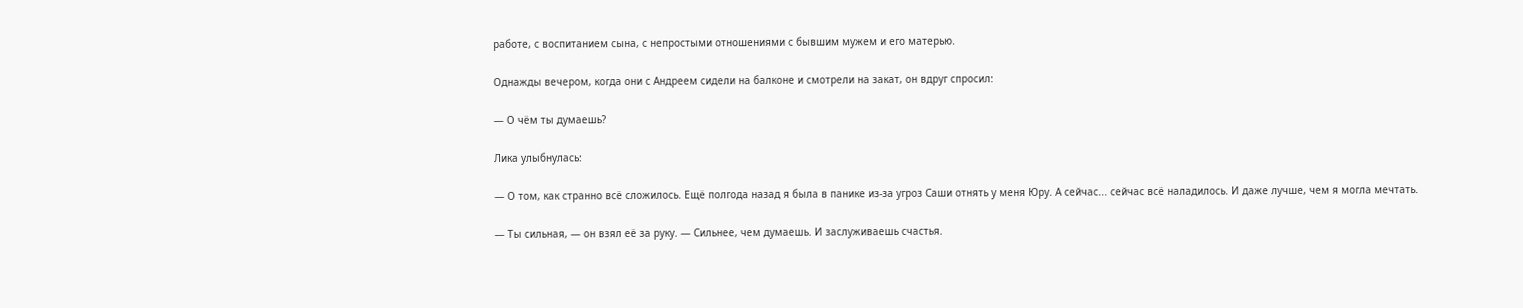работе, с воспитанием сына, с непростыми отношениями с бывшим мужем и его матерью.

Однажды вечером, когда они с Андреем сидели на балконе и смотрели на закат, он вдруг спросил:

— О чём ты думаешь?

Лика улыбнулась:

— О том, как странно всё сложилось. Ещё полгода назад я была в панике из-за угроз Саши отнять у меня Юру. А сейчас... сейчас всё наладилось. И даже лучше, чем я могла мечтать.

— Ты сильная, — он взял её за руку. — Сильнее, чем думаешь. И заслуживаешь счастья.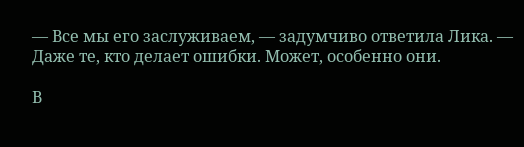— Все мы его заслуживаем, — задумчиво ответила Лика. — Даже те, кто делает ошибки. Может, особенно они.

В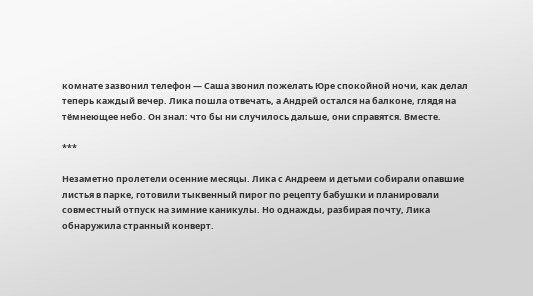комнате зазвонил телефон — Саша звонил пожелать Юре спокойной ночи, как делал теперь каждый вечер. Лика пошла отвечать, а Андрей остался на балконе, глядя на тёмнеющее небо. Он знал: что бы ни случилось дальше, они справятся. Вместе.

***

Незаметно пролетели осенние месяцы. Лика с Андреем и детьми собирали опавшие листья в парке, готовили тыквенный пирог по рецепту бабушки и планировали совместный отпуск на зимние каникулы. Но однажды, разбирая почту, Лика обнаружила странный конверт.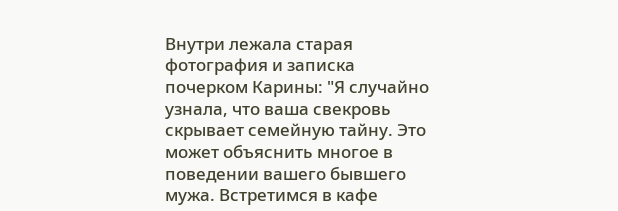Внутри лежала старая фотография и записка почерком Карины: "Я случайно узнала, что ваша свекровь скрывает семейную тайну. Это может объяснить многое в поведении вашего бывшего мужа. Встретимся в кафе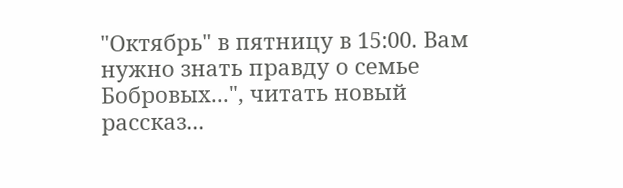"Октябрь" в пятницу в 15:00. Вам нужно знать правду о семье Бобровых...", читать новый рассказ...